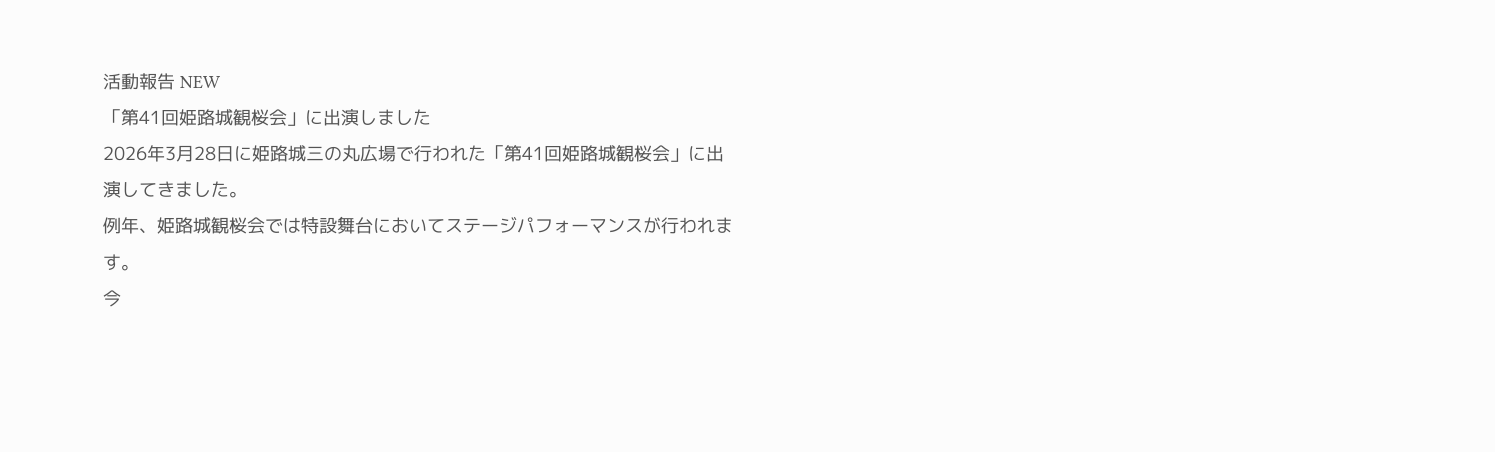活動報告 NEW
「第41回姫路城観桜会」に出演しました
2026年3月28日に姫路城三の丸広場で行われた「第41回姫路城観桜会」に出演してきました。
例年、姫路城観桜会では特設舞台においてステージパフォーマンスが行われます。
今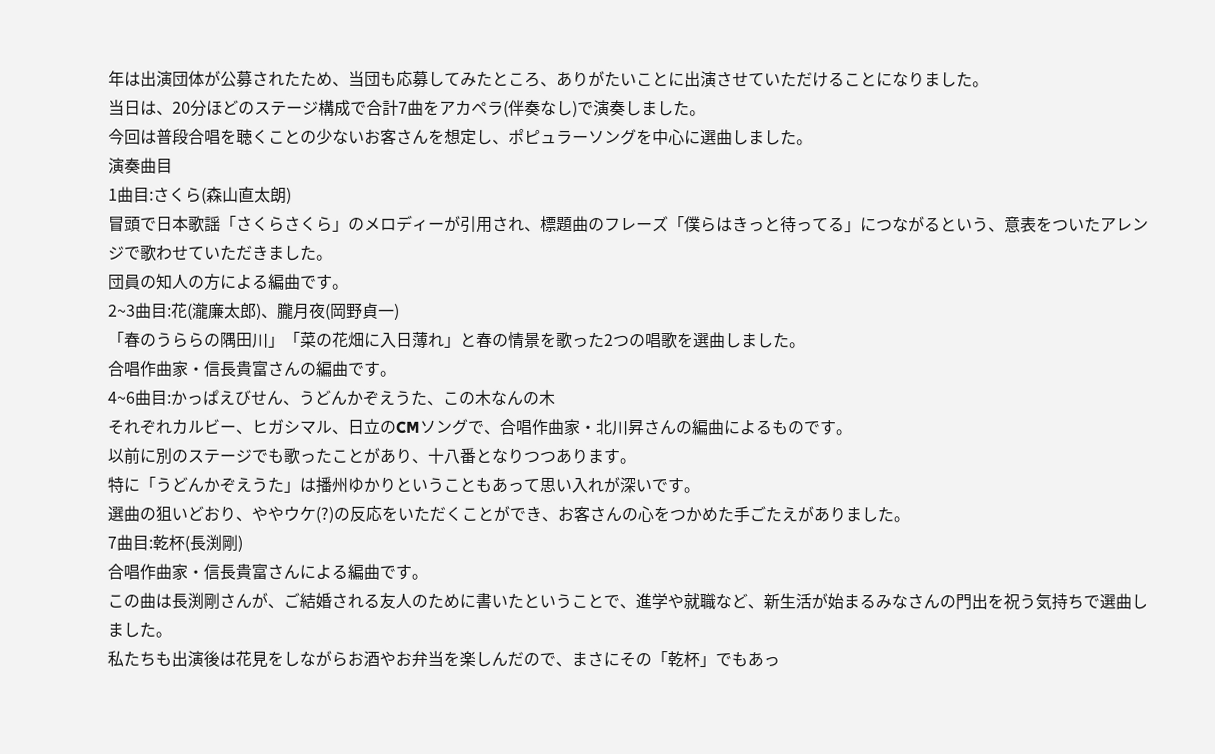年は出演団体が公募されたため、当団も応募してみたところ、ありがたいことに出演させていただけることになりました。
当日は、20分ほどのステージ構成で合計7曲をアカペラ(伴奏なし)で演奏しました。
今回は普段合唱を聴くことの少ないお客さんを想定し、ポピュラーソングを中心に選曲しました。
演奏曲目
1曲目:さくら(森山直太朗)
冒頭で日本歌謡「さくらさくら」のメロディーが引用され、標題曲のフレーズ「僕らはきっと待ってる」につながるという、意表をついたアレンジで歌わせていただきました。
団員の知人の方による編曲です。
2~3曲目:花(瀧廉太郎)、朧月夜(岡野貞一)
「春のうららの隅田川」「菜の花畑に入日薄れ」と春の情景を歌った2つの唱歌を選曲しました。
合唱作曲家・信長貴富さんの編曲です。
4~6曲目:かっぱえびせん、うどんかぞえうた、この木なんの木
それぞれカルビー、ヒガシマル、日立のCMソングで、合唱作曲家・北川昇さんの編曲によるものです。
以前に別のステージでも歌ったことがあり、十八番となりつつあります。
特に「うどんかぞえうた」は播州ゆかりということもあって思い入れが深いです。
選曲の狙いどおり、ややウケ(?)の反応をいただくことができ、お客さんの心をつかめた手ごたえがありました。
7曲目:乾杯(長渕剛)
合唱作曲家・信長貴富さんによる編曲です。
この曲は長渕剛さんが、ご結婚される友人のために書いたということで、進学や就職など、新生活が始まるみなさんの門出を祝う気持ちで選曲しました。
私たちも出演後は花見をしながらお酒やお弁当を楽しんだので、まさにその「乾杯」でもあっ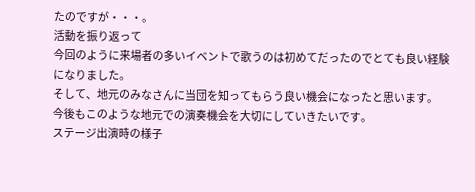たのですが・・・。
活動を振り返って
今回のように来場者の多いイベントで歌うのは初めてだったのでとても良い経験になりました。
そして、地元のみなさんに当団を知ってもらう良い機会になったと思います。
今後もこのような地元での演奏機会を大切にしていきたいです。
ステージ出演時の様子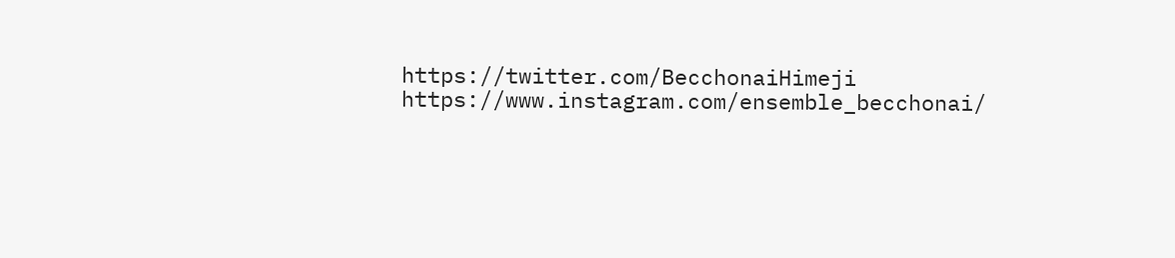https://twitter.com/BecchonaiHimeji
https://www.instagram.com/ensemble_becchonai/